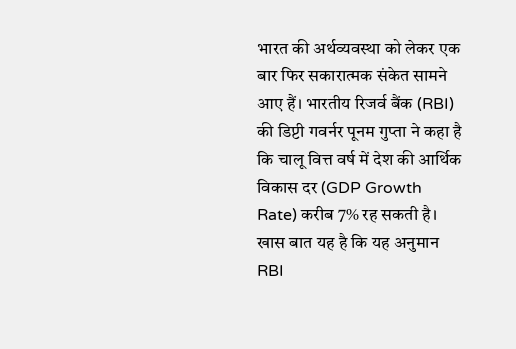भारत की अर्थव्यवस्था को लेकर एक बार फिर सकारात्मक संकेत सामने आए हैं। भारतीय रिजर्व बैंक (RBI) की डिप्टी गवर्नर पूनम गुप्ता ने कहा है कि चालू वित्त वर्ष में देश की आर्थिक विकास दर (GDP Growth Rate) करीब 7% रह सकती है। खास बात यह है कि यह अनुमान RBI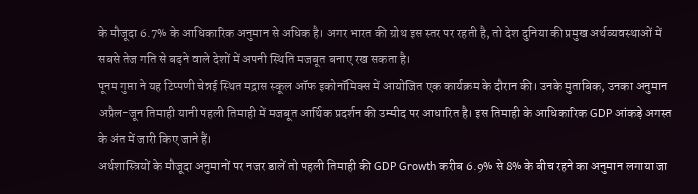के मौजूदा 6.7% के आधिकारिक अनुमान से अधिक है। अगर भारत की ग्रोथ इस स्तर पर रहती है, तो देश दुनिया की प्रमुख अर्थव्यवस्थाओं में सबसे तेज गति से बढ़ने वाले देशों में अपनी स्थिति मजबूत बनाए रख सकता है।
पूनम गुप्ता ने यह टिप्पणी चेन्नई स्थित मद्रास स्कूल ऑफ इकोनॉमिक्स में आयोजित एक कार्यक्रम के दौरान की। उनके मुताबिक, उनका अनुमान अप्रैल-जून तिमाही यानी पहली तिमाही में मजबूत आर्थिक प्रदर्शन की उम्मीद पर आधारित है। इस तिमाही के आधिकारिक GDP आंकड़े अगस्त के अंत में जारी किए जाने हैं।
अर्थशास्त्रियों के मौजूदा अनुमानों पर नजर डालें तो पहली तिमाही की GDP Growth करीब 6.9% से 8% के बीच रहने का अनुमान लगाया जा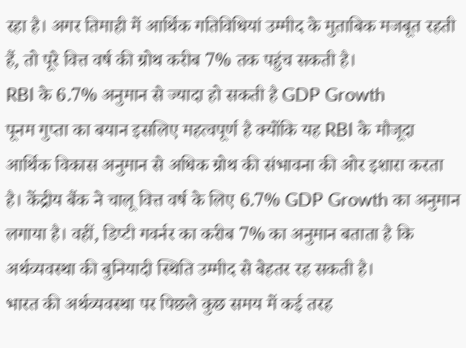रहा है। अगर तिमाही में आर्थिक गतिविधियां उम्मीद के मुताबिक मजबूत रहती हैं, तो पूरे वित्त वर्ष की ग्रोथ करीब 7% तक पहुंच सकती है।
RBI के 6.7% अनुमान से ज्यादा हो सकती है GDP Growth
पूनम गुप्ता का बयान इसलिए महत्वपूर्ण है क्योंकि यह RBI के मौजूदा आर्थिक विकास अनुमान से अधिक ग्रोथ की संभावना की ओर इशारा करता है। केंद्रीय बैंक ने चालू वित्त वर्ष के लिए 6.7% GDP Growth का अनुमान लगाया है। वहीं, डिप्टी गवर्नर का करीब 7% का अनुमान बताता है कि अर्थव्यवस्था की बुनियादी स्थिति उम्मीद से बेहतर रह सकती है।
भारत की अर्थव्यवस्था पर पिछले कुछ समय में कई तरह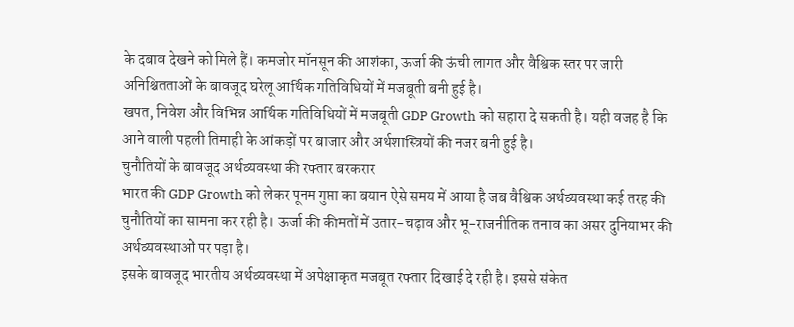के दबाव देखने को मिले हैं। कमजोर मॉनसून की आशंका, ऊर्जा की ऊंची लागत और वैश्विक स्तर पर जारी अनिश्चितताओं के बावजूद घरेलू आर्थिक गतिविधियों में मजबूती बनी हुई है।
खपत, निवेश और विभिन्न आर्थिक गतिविधियों में मजबूती GDP Growth को सहारा दे सकती है। यही वजह है कि आने वाली पहली तिमाही के आंकड़ों पर बाजार और अर्थशास्त्रियों की नजर बनी हुई है।
चुनौतियों के बावजूद अर्थव्यवस्था की रफ्तार बरकरार
भारत की GDP Growth को लेकर पूनम गुप्ता का बयान ऐसे समय में आया है जब वैश्विक अर्थव्यवस्था कई तरह की चुनौतियों का सामना कर रही है। ऊर्जा की कीमतों में उतार-चढ़ाव और भू-राजनीतिक तनाव का असर दुनियाभर की अर्थव्यवस्थाओं पर पड़ा है।
इसके बावजूद भारतीय अर्थव्यवस्था में अपेक्षाकृत मजबूत रफ्तार दिखाई दे रही है। इससे संकेत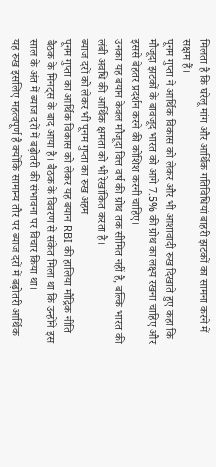मिलता है कि घरेलू मांग और आर्थिक गतिविधियां बाहरी झटकों का सामना करने में सक्षम हैं।
पूनम गुप्ता ने आर्थिक विकास को लेकर और भी आशावादी रुख दिखाते हुए कहा कि मौजूदा झटकों के बावजूद भारत को आगे 7.5% की ग्रोथ का लक्ष्य रखना चाहिए और इससे बेहतर प्रदर्शन करने की कोशिश करनी चाहिए।
उनका यह बयान केवल मौजूदा वित्त वर्ष की ग्रोथ तक सीमित नहीं है, बल्कि भारत की लंबी अवधि की आर्थिक क्षमता को भी रेखांकित करता है।
ब्याज दरों को लेकर भी पूनम गुप्ता का रुख अहम
पूनम गुप्ता का आर्थिक विकास को लेकर यह बयान RBI की हालिया मौद्रिक नीति बैठक के मिनट्स के बाद आया है। बैठक के विवरण से संकेत मिला था कि उन्होंने इस साल के अंत में ब्याज दरों में बढ़ोतरी की संभावना पर विचार किया था।
यह रुख इसलिए महत्वपूर्ण है क्योंकि सामान्य तौर पर ब्याज दरों में बढ़ोतरी आर्थिक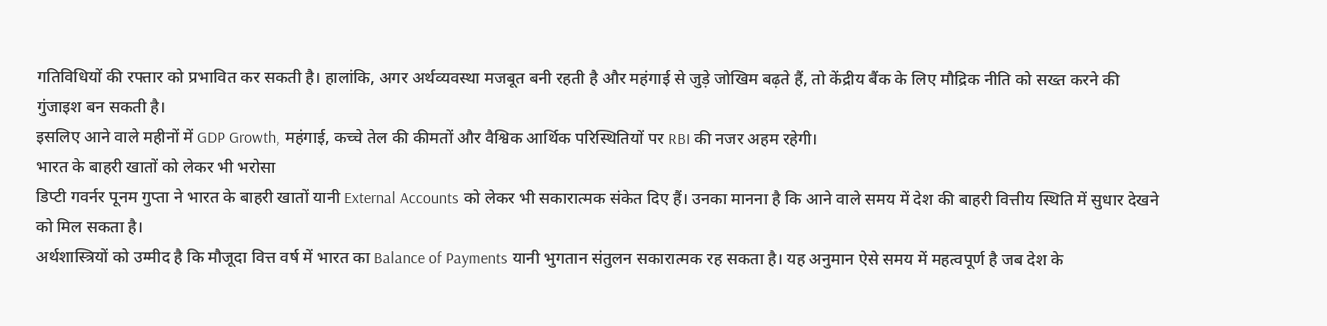गतिविधियों की रफ्तार को प्रभावित कर सकती है। हालांकि, अगर अर्थव्यवस्था मजबूत बनी रहती है और महंगाई से जुड़े जोखिम बढ़ते हैं, तो केंद्रीय बैंक के लिए मौद्रिक नीति को सख्त करने की गुंजाइश बन सकती है।
इसलिए आने वाले महीनों में GDP Growth, महंगाई, कच्चे तेल की कीमतों और वैश्विक आर्थिक परिस्थितियों पर RBI की नजर अहम रहेगी।
भारत के बाहरी खातों को लेकर भी भरोसा
डिप्टी गवर्नर पूनम गुप्ता ने भारत के बाहरी खातों यानी External Accounts को लेकर भी सकारात्मक संकेत दिए हैं। उनका मानना है कि आने वाले समय में देश की बाहरी वित्तीय स्थिति में सुधार देखने को मिल सकता है।
अर्थशास्त्रियों को उम्मीद है कि मौजूदा वित्त वर्ष में भारत का Balance of Payments यानी भुगतान संतुलन सकारात्मक रह सकता है। यह अनुमान ऐसे समय में महत्वपूर्ण है जब देश के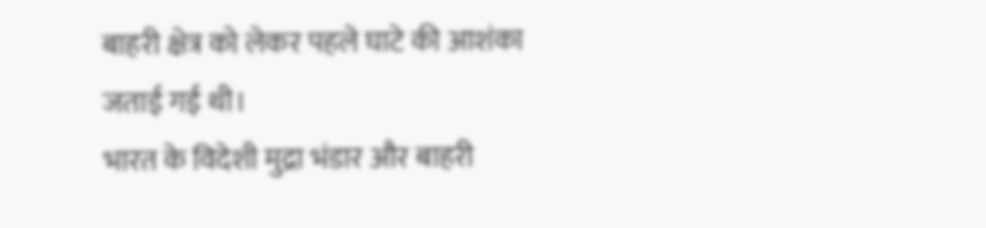बाहरी क्षेत्र को लेकर पहले घाटे की आशंका जताई गई थी।
भारत के विदेशी मुद्रा भंडार और बाहरी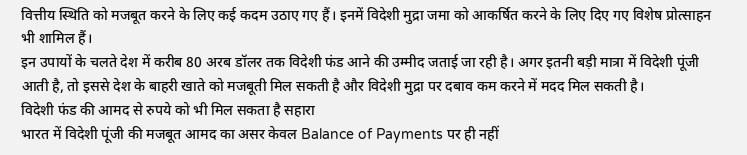वित्तीय स्थिति को मजबूत करने के लिए कई कदम उठाए गए हैं। इनमें विदेशी मुद्रा जमा को आकर्षित करने के लिए दिए गए विशेष प्रोत्साहन भी शामिल हैं।
इन उपायों के चलते देश में करीब 80 अरब डॉलर तक विदेशी फंड आने की उम्मीद जताई जा रही है। अगर इतनी बड़ी मात्रा में विदेशी पूंजी आती है, तो इससे देश के बाहरी खाते को मजबूती मिल सकती है और विदेशी मुद्रा पर दबाव कम करने में मदद मिल सकती है।
विदेशी फंड की आमद से रुपये को भी मिल सकता है सहारा
भारत में विदेशी पूंजी की मजबूत आमद का असर केवल Balance of Payments पर ही नहीं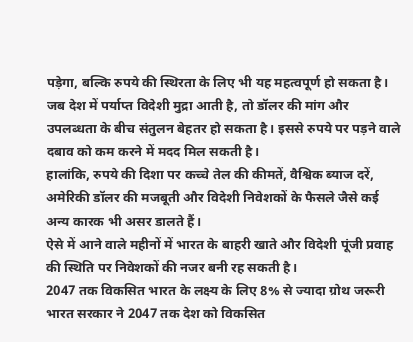पड़ेगा, बल्कि रुपये की स्थिरता के लिए भी यह महत्वपूर्ण हो सकता है।
जब देश में पर्याप्त विदेशी मुद्रा आती है, तो डॉलर की मांग और उपलब्धता के बीच संतुलन बेहतर हो सकता है। इससे रुपये पर पड़ने वाले दबाव को कम करने में मदद मिल सकती है।
हालांकि, रुपये की दिशा पर कच्चे तेल की कीमतें, वैश्विक ब्याज दरें, अमेरिकी डॉलर की मजबूती और विदेशी निवेशकों के फैसले जैसे कई अन्य कारक भी असर डालते हैं।
ऐसे में आने वाले महीनों में भारत के बाहरी खाते और विदेशी पूंजी प्रवाह की स्थिति पर निवेशकों की नजर बनी रह सकती है।
2047 तक विकसित भारत के लक्ष्य के लिए 8% से ज्यादा ग्रोथ जरूरी
भारत सरकार ने 2047 तक देश को विकसित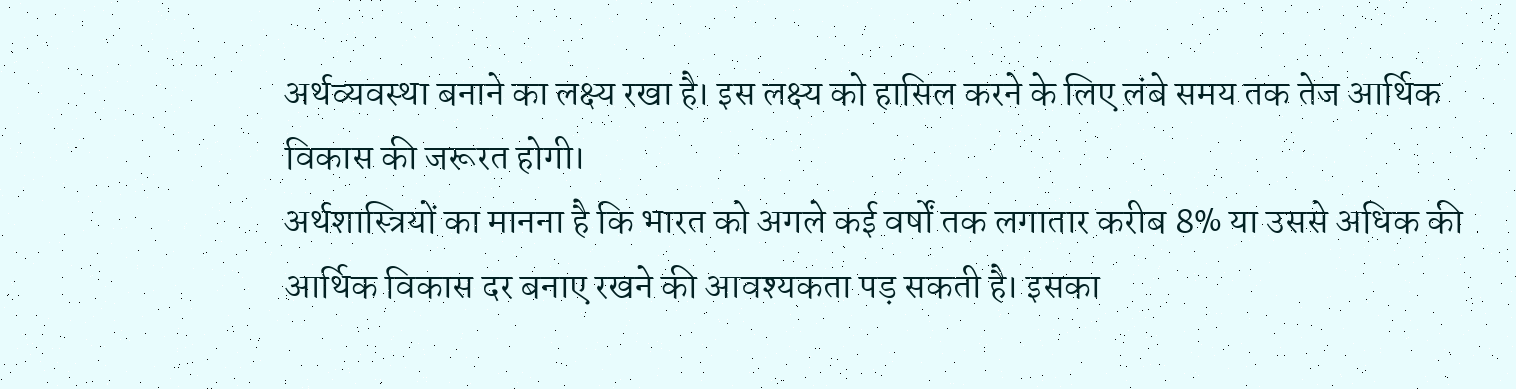अर्थव्यवस्था बनाने का लक्ष्य रखा है। इस लक्ष्य को हासिल करने के लिए लंबे समय तक तेज आर्थिक विकास की जरूरत होगी।
अर्थशास्त्रियों का मानना है कि भारत को अगले कई वर्षों तक लगातार करीब 8% या उससे अधिक की आर्थिक विकास दर बनाए रखने की आवश्यकता पड़ सकती है। इसका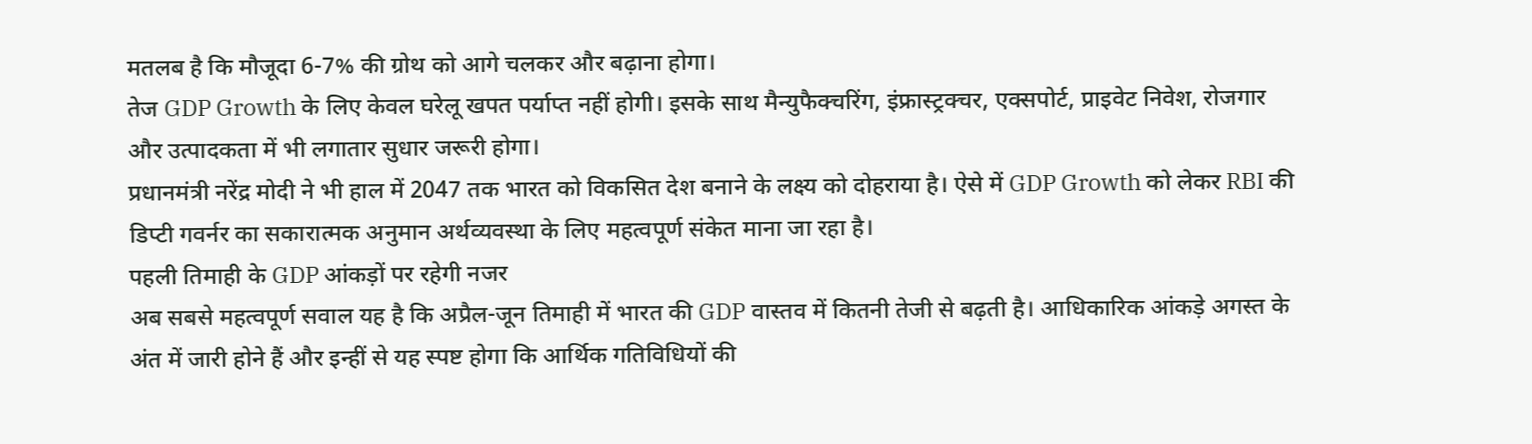मतलब है कि मौजूदा 6-7% की ग्रोथ को आगे चलकर और बढ़ाना होगा।
तेज GDP Growth के लिए केवल घरेलू खपत पर्याप्त नहीं होगी। इसके साथ मैन्युफैक्चरिंग, इंफ्रास्ट्रक्चर, एक्सपोर्ट, प्राइवेट निवेश, रोजगार और उत्पादकता में भी लगातार सुधार जरूरी होगा।
प्रधानमंत्री नरेंद्र मोदी ने भी हाल में 2047 तक भारत को विकसित देश बनाने के लक्ष्य को दोहराया है। ऐसे में GDP Growth को लेकर RBI की डिप्टी गवर्नर का सकारात्मक अनुमान अर्थव्यवस्था के लिए महत्वपूर्ण संकेत माना जा रहा है।
पहली तिमाही के GDP आंकड़ों पर रहेगी नजर
अब सबसे महत्वपूर्ण सवाल यह है कि अप्रैल-जून तिमाही में भारत की GDP वास्तव में कितनी तेजी से बढ़ती है। आधिकारिक आंकड़े अगस्त के अंत में जारी होने हैं और इन्हीं से यह स्पष्ट होगा कि आर्थिक गतिविधियों की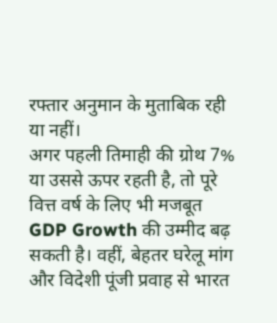रफ्तार अनुमान के मुताबिक रही या नहीं।
अगर पहली तिमाही की ग्रोथ 7% या उससे ऊपर रहती है, तो पूरे वित्त वर्ष के लिए भी मजबूत GDP Growth की उम्मीद बढ़ सकती है। वहीं, बेहतर घरेलू मांग और विदेशी पूंजी प्रवाह से भारत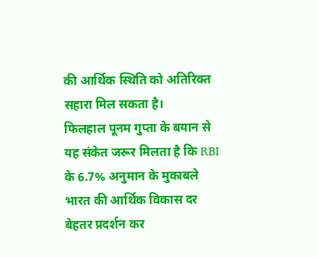की आर्थिक स्थिति को अतिरिक्त सहारा मिल सकता है।
फिलहाल पूनम गुप्ता के बयान से यह संकेत जरूर मिलता है कि RBI के 6.7% अनुमान के मुकाबले भारत की आर्थिक विकास दर बेहतर प्रदर्शन कर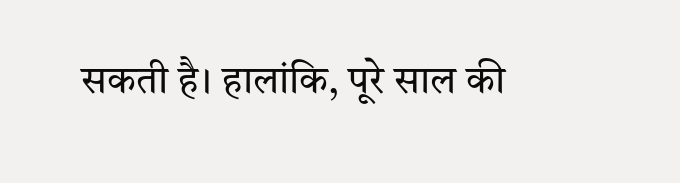सकती है। हालांकि, पूरे साल की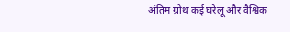अंतिम ग्रोथ कई घरेलू और वैश्विक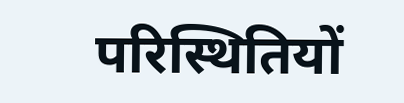परिस्थितियों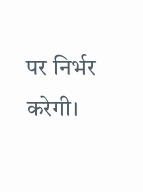पर निर्भर करेगी।